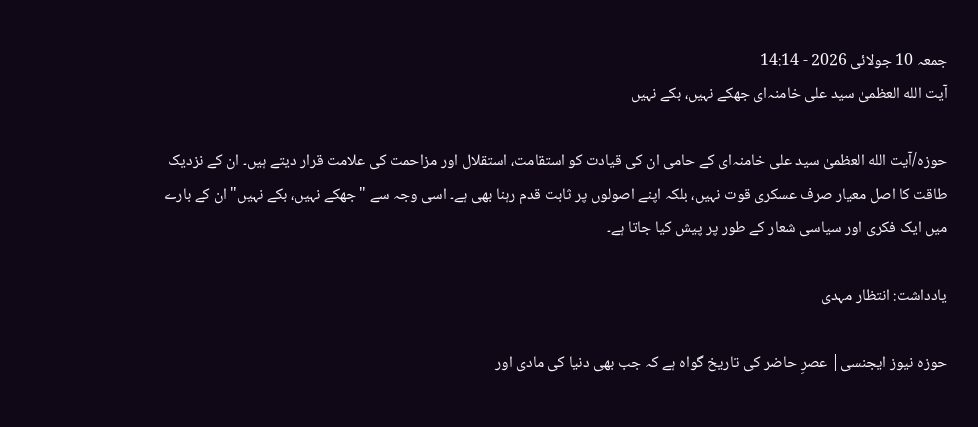جمعہ 10 جولائی 2026 - 14:14
آیت الله العظمیٰ سید علی خامنہ‌ای جھکے نہیں، بکے نہیں

حوزہ/آیت الله العظمیٰ سید علی خامنہ‌ای کے حامی ان کی قیادت کو استقامت، استقلال اور مزاحمت کی علامت قرار دیتے ہیں۔ ان کے نزدیک طاقت کا اصل معیار صرف عسکری قوت نہیں، بلکہ اپنے اصولوں پر ثابت قدم رہنا بھی ہے۔ اسی وجہ سے "جھکے نہیں، بکے نہیں" ان کے بارے میں ایک فکری اور سیاسی شعار کے طور پر پیش کیا جاتا ہے۔

یادداشت: انتظار مہدی

حوزہ نیوز ایجنسی| عصرِ حاضر کی تاریخ گواہ ہے کہ جب بھی دنیا کی مادی اور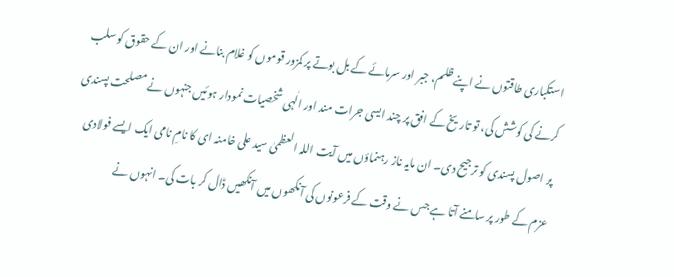استکباری طاقتوں نے اپنے ظلم، جبر اور سرمائے کے بل بوتے پر کمزور قوموں کو غلام بنانے اور ان کے حقوق کو سلب کرنے کی کوشش کی، تو تاریخ کے افق پر چند ایسی جرات مند اور الٰہی شخصیات نمودار ہوئیں جنہوں نے مصلحت پسندی پر اصول پسندی کو ترجیح دی۔ ان مایہ ناز رہنماؤں میں آیت اللہ العظمیٰ سید علی خامنہ ای کا نامِ نامی ایک ایسے فولادی عزم کے طور پر سامنے آتا ہے جس نے وقت کے فرعونوں کی آنکھوں میں آنکھیں ڈال کر بات کی۔ انہوں نے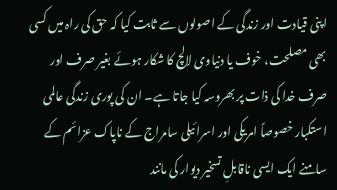اپنی قیادت اور زندگی کے اصولوں سے ثابت کیا کہ حق کی راہ میں کسی بھی مصلحت، خوف یا دنیاوی لالچ کا شکار ہوئے بغیر صرف اور صرف خدا کی ذات پر بھروسہ کیا جاتا ہے۔ ان کی پوری زندگی عالمی استکبار خصوصاً امریکی اور اسرائیلی سامراج کے ناپاک عزائم کے سامنے ایک ایسی ناقابلِ تسخیر دیوار کی مانند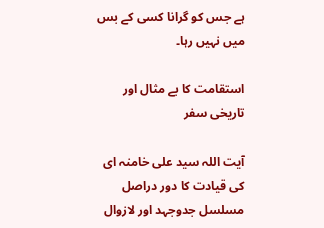ہے جس کو گرانا کسی کے بس میں نہیں رہا۔

استقامت کا بے مثال اور تاریخی سفر

آیت اللہ سید علی خامنہ ای کی قیادت کا دور دراصل مسلسل جدوجہد اور لازوال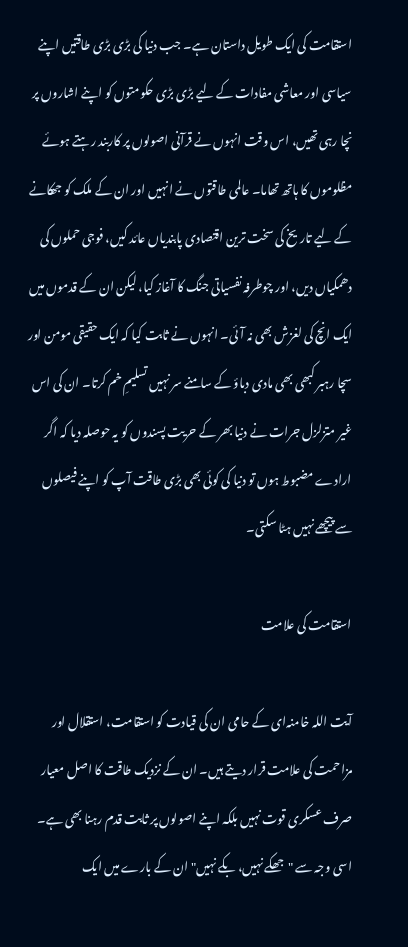استقامت کی ایک طویل داستان ہے۔ جب دنیا کی بڑی بڑی طاقتیں اپنے سیاسی اور معاشی مفادات کے لیے بڑی بڑی حکومتوں کو اپنے اشاروں پر نچا رہی تھیں، اس وقت انہوں نے قرآنی اصولوں پر کاربند رہتے ہوئے مظلوموں کا ہاتھ تھاما۔ عالمی طاقتوں نے انہیں اور ان کے ملک کو جھکانے کے لیے تاریخ کی سخت ترین اقتصادی پابندیاں عائد کیں، فوجی حملوں کی دھمکیاں دیں، اور چوطرفہ نفسیاتی جنگ کا آغاز کیا، لیکن ان کے قدموں میں ایک انچ کی لغزش بھی نہ آئی۔ انہوں نے ثابت کیا کہ ایک حقیقی مومن اور سچا رہبر کبھی بھی مادی دباؤ کے سامنے سر نہیں تسلیمِ خم کرتا۔ ان کی اس غیر متزلزل جرات نے دنیا بھر کے حریت پسندوں کو یہ حوصلہ دیا کہ اگر ارادے مضبوط ہوں تو دنیا کی کوئی بھی بڑی طاقت آپ کو اپنے فیصلوں سے پیچھے نہیں ہٹا سکتی۔

استقامت کی علامت

آیت اللہ خامنہ‌ای کے حامی ان کی قیادت کو استقامت، استقلال اور مزاحمت کی علامت قرار دیتے ہیں۔ ان کے نزدیک طاقت کا اصل معیار صرف عسکری قوت نہیں بلکہ اپنے اصولوں پر ثابت قدم رہنا بھی ہے۔ اسی وجہ سے "جھکے نہیں، بکے نہیں" ان کے بارے میں ایک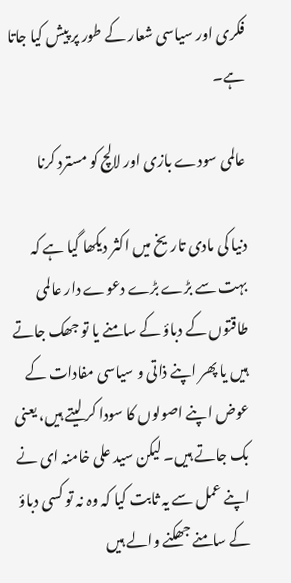فکری اور سیاسی شعار کے طور پر پیش کیا جاتا ہے۔

عالمی سودے بازی اور لالچ کو مسترد کرنا

دنیا کی مادی تاریخ میں اکثر دیکھا گیا ہے کہ بہت سے بڑے بڑے دعوے دار عالمی طاقتوں کے دباؤ کے سامنے یا تو جھک جاتے ہیں یا پھر اپنے ذاتی و سیاسی مفادات کے عوض اپنے اصولوں کا سودا کر لیتے ہیں، یعنی بک جاتے ہیں۔ لیکن سید علی خامنہ ای نے اپنے عمل سے یہ ثابت کیا کہ وہ نہ تو کسی دباؤ کے سامنے جھکنے والے ہیں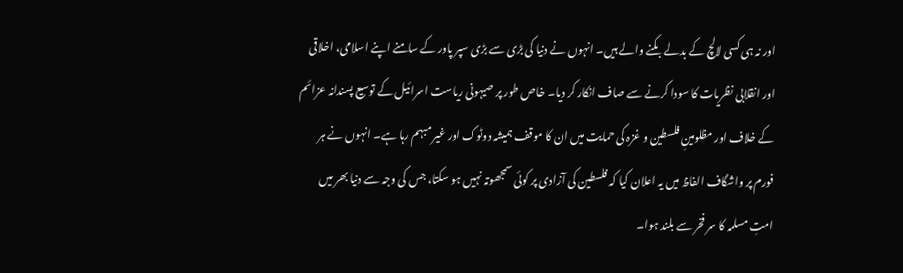اور نہ ہی کسی لالچ کے بدلے بکنے والے ہیں۔ انہوں نے دنیا کی بڑی سے بڑی سپر پاور کے سامنے اپنے اسلامی، اخلاقی اور انقلابی نظریات کا سودا کرنے سے صاف انکار کر دیا۔ خاص طور پر صیہونی ریاست اسرائیل کے توسیع پسندانہ عزائم کے خلاف اور مظلومینِ فلسطین و غزہ کی حمایت میں ان کا موقف ہمیشہ دوٹوک اور غیر مبہم رہا ہے۔ انہوں نے ہر فورم پر واشگاف الفاظ میں یہ اعلان کیا کہ فلسطین کی آزادی پر کوئی سمجھوتہ نہیں ہو سکتا، جس کی وجہ سے دنیا بھر میں امتِ مسلمہ کا سر فخر سے بلند ہوا۔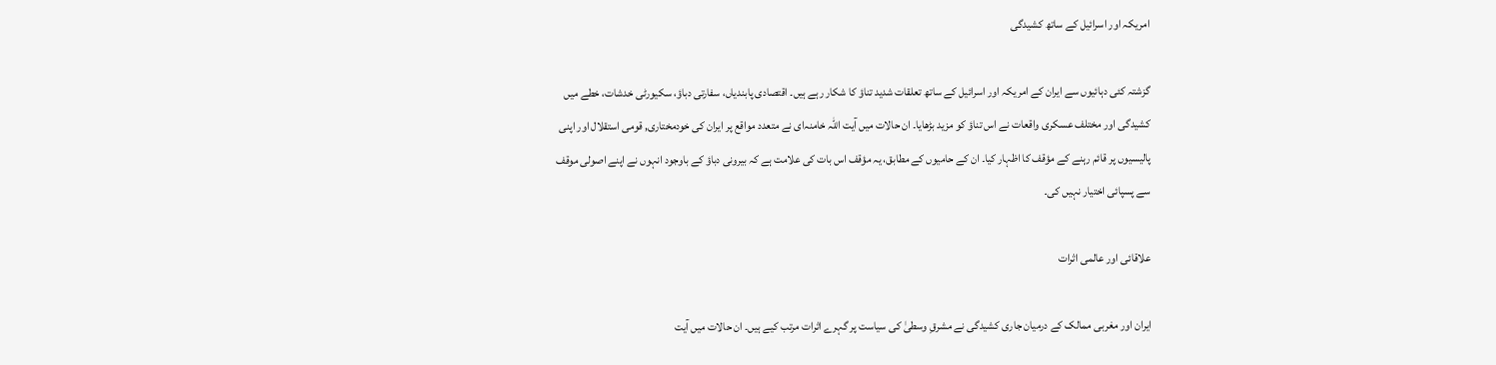امریکہ اور اسرائیل کے ساتھ کشیدگی

گزشتہ کئی دہائیوں سے ایران کے امریکہ اور اسرائیل کے ساتھ تعلقات شدید تناؤ کا شکار رہے ہیں۔ اقتصادی پابندیاں، سفارتی دباؤ، سکیورٹی خدشات، خطے میں کشیدگی اور مختلف عسکری واقعات نے اس تناؤ کو مزید بڑھایا۔ ان حالات میں آیت اللہ خامنہ‌ای نے متعدد مواقع پر ایران کی خودمختاری, قومی استقلال اور اپنی پالیسیوں پر قائم رہنے کے مؤقف کا اظہار کیا۔ ان کے حامیوں کے مطابق، یہ مؤقف اس بات کی علامت ہے کہ بیرونی دباؤ کے باوجود انہوں نے اپنے اصولی موقف سے پسپائی اختیار نہیں کی۔

علاقائی اور عالمی اثرات

ایران اور مغربی ممالک کے درمیان جاری کشیدگی نے مشرقِ وسطیٰ کی سیاست پر گہرے اثرات مرتب کیے ہیں۔ ان حالات میں آیت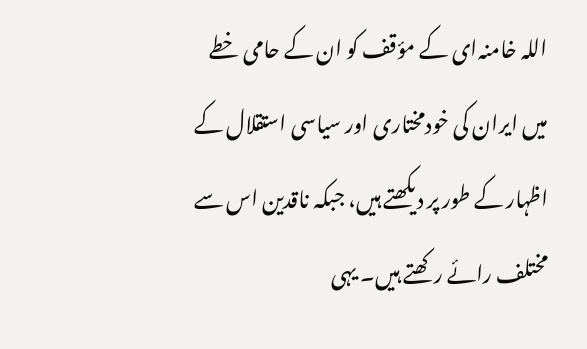اللہ خامنہ‌ای کے مؤقف کو ان کے حامی خطے میں ایران کی خودمختاری اور سیاسی استقلال کے اظہار کے طور پر دیکھتے ہیں، جبکہ ناقدین اس سے مختلف رائے رکھتے ہیں۔ یہی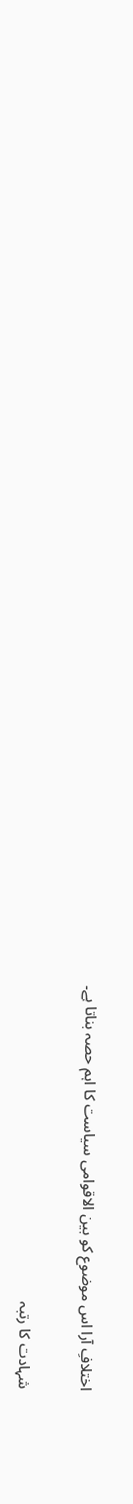اختلافِ آرا اس موضوع کو بین الاقوامی سیاست کا اہم حصہ بناتا ہے۔

شہادت کا رتبہ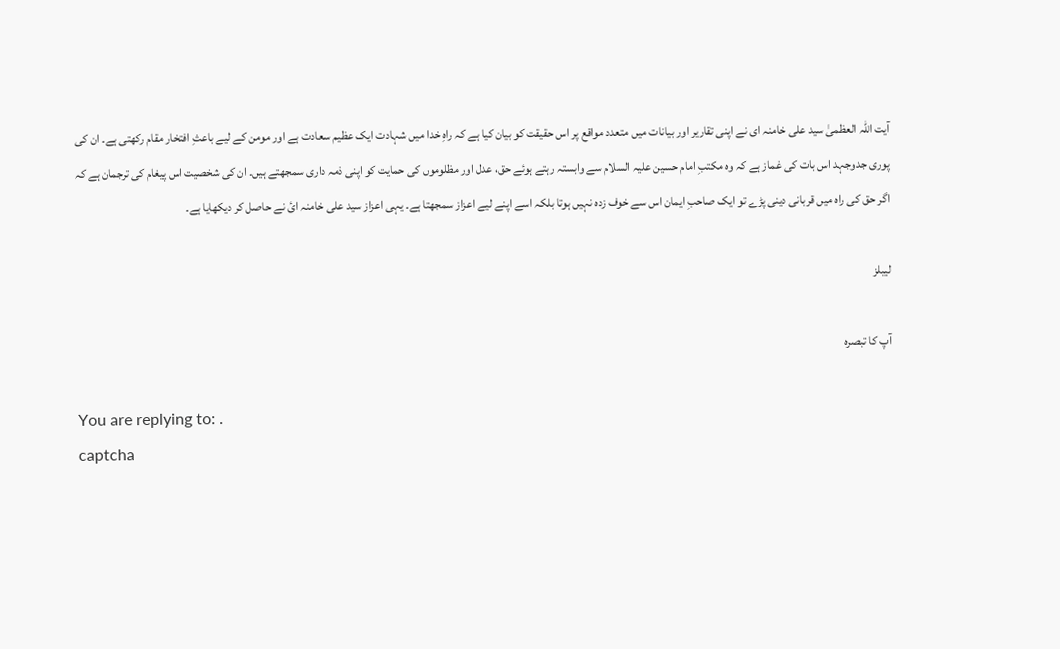آیت اللہ العظمیٰ سید علی خامنہ ای نے اپنی تقاریر اور بیانات میں متعدد مواقع پر اس حقیقت کو بیان کیا ہے کہ راہِ خدا میں شہادت ایک عظیم سعادت ہے اور مومن کے لیے باعثِ افتخار مقام رکھتی ہے۔ ان کی پوری جدوجہد اس بات کی غماز ہے کہ وہ مکتبِ امام حسین علیہ السلام سے وابستہ رہتے ہوئے حق، عدل اور مظلوموں کی حمایت کو اپنی ذمہ داری سمجھتے ہیں۔ ان کی شخصیت اس پیغام کی ترجمان ہے کہ اگر حق کی راہ میں قربانی دینی پڑے تو ایک صاحبِ ایمان اس سے خوف زدہ نہیں ہوتا بلکہ اسے اپنے لیے اعزاز سمجھتا ہے۔ یہی اعزاز سید علی خامنہ ائ نے حاصل کر دیکھایا ہے۔

لیبلز

آپ کا تبصرہ

You are replying to: .
captcha